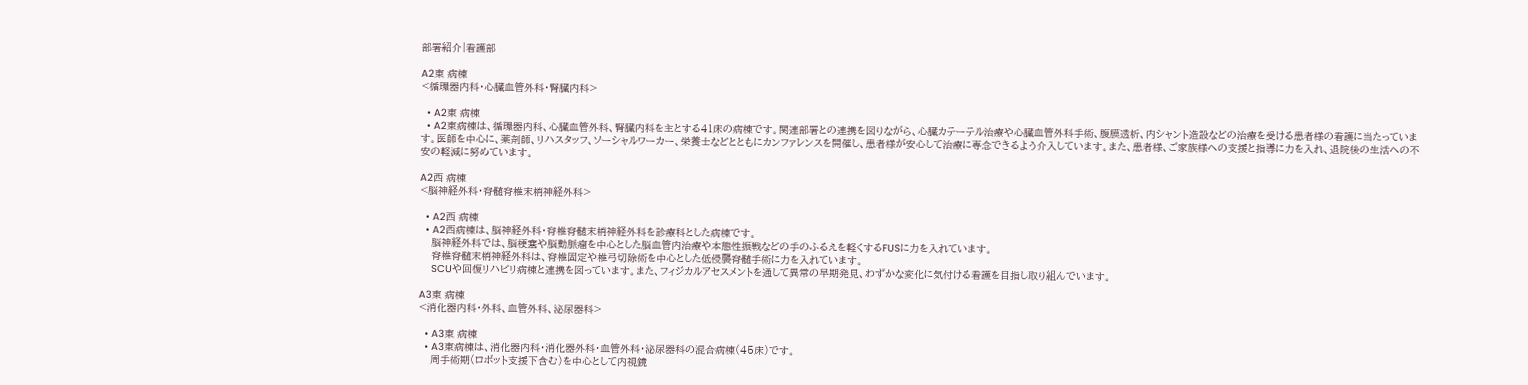部署紹介|看護部

A2東 病棟
<循環器内科・心臓血管外科・腎臓内科>

  • A2東 病棟
  • A2東病棟は、循環器内科、心臓血管外科、腎臓内科を主とする41床の病棟です。関連部署との連携を図りながら、心臓カテーテル治療や心臓血管外科手術、腹膜透析、内シャント造設などの治療を受ける患者様の看護に当たっています。医師を中心に、薬剤師、リハスタッフ、ソーシャルワーカー、栄養士などとともにカンファレンスを開催し、患者様が安心して治療に専念できるよう介入しています。また、患者様、ご家族様への支援と指導に力を入れ、退院後の生活への不安の軽減に努めています。

A2西 病棟
<脳神経外科・脊髄脊椎末梢神経外科>

  • A2西 病棟
  • A2西病棟は、脳神経外科・脊椎脊髄末梢神経外科を診療科とした病棟です。
    脳神経外科では、脳梗塞や脳動脈瘤を中心とした脳血管内治療や本態性振戦などの手のふるえを軽くするFUSに力を入れています。
    脊椎脊髄末梢神経外科は、脊椎固定や椎弓切除術を中心とした低侵襲脊髄手術に力を入れています。
    SCUや回復リハビリ病棟と連携を図っています。また、フィジカルアセスメントを通して異常の早期発見、わずかな変化に気付ける看護を目指し取り組んでいます。

A3東 病棟
<消化器内科・外科、血管外科、泌尿器科>

  • A3東 病棟
  • A3東病棟は、消化器内科・消化器外科・血管外科・泌尿器科の混合病棟(45床)です。
    周手術期(ロボット支援下含む)を中心として内視鏡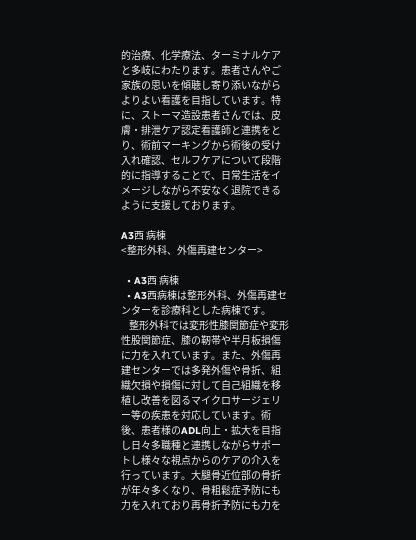的治療、化学療法、ターミナルケアと多岐にわたります。患者さんやご家族の思いを傾聴し寄り添いながらよりよい看護を目指しています。特に、ストーマ造設患者さんでは、皮膚・排泄ケア認定看護師と連携をとり、術前マーキングから術後の受け入れ確認、セルフケアについて段階的に指導することで、日常生活をイメージしながら不安なく退院できるように支援しております。

A3西 病棟
<整形外科、外傷再建センター>

  • A3西 病棟
  • A3西病棟は整形外科、外傷再建センターを診療科とした病棟です。
    整形外科では変形性膝関節症や変形性股関節症、膝の靭帯や半月板損傷に力を入れています。また、外傷再建センターでは多発外傷や骨折、組織欠損や損傷に対して自己組織を移植し改善を図るマイクロサージェリー等の疾患を対応しています。術後、患者様のADL向上・拡大を目指し日々多職種と連携しながらサポートし様々な視点からのケアの介入を行っています。大腿骨近位部の骨折が年々多くなり、骨粗鬆症予防にも力を入れており再骨折予防にも力を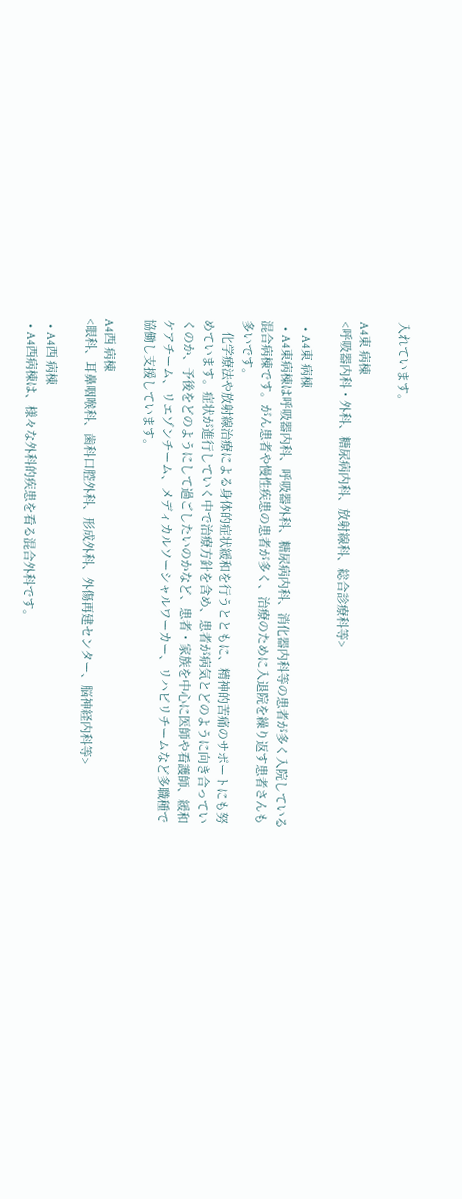入れています。

A4東 病棟
<呼吸器内科・外科、糖尿病内科、放射線科、総合診療科等>

  • A4東 病棟
  • A4東病棟は呼吸器内科、呼吸器外科、糖尿病内科、消化器内科等の患者が多く入院している混合病棟です。がん患者や慢性疾患の患者が多く、治療のために入退院を繰り返す患者さんも多いです。
    化学療法や放射線治療による身体的症状緩和を行うとともに、精神的苦痛のサポートにも努めています。症状が進行していく中で治療方針を含め、患者が病気とどのように向き合っていくのか、予後をどのようにして過ごしたいのかなど、患者・家族を中心に医師や看護師、緩和ケアチーム、リエゾンチーム、メディカルソーシャルワーカー、リハビリチームなど多職種で協働し支援しています。

A4西 病棟
<眼科、耳鼻咽喉科、歯科口腔外科、形成外科、外傷再建センター、脳神経内科等>

  • A4西 病棟
  • A4西病棟は、様々な外科的疾患を看る混合外科です。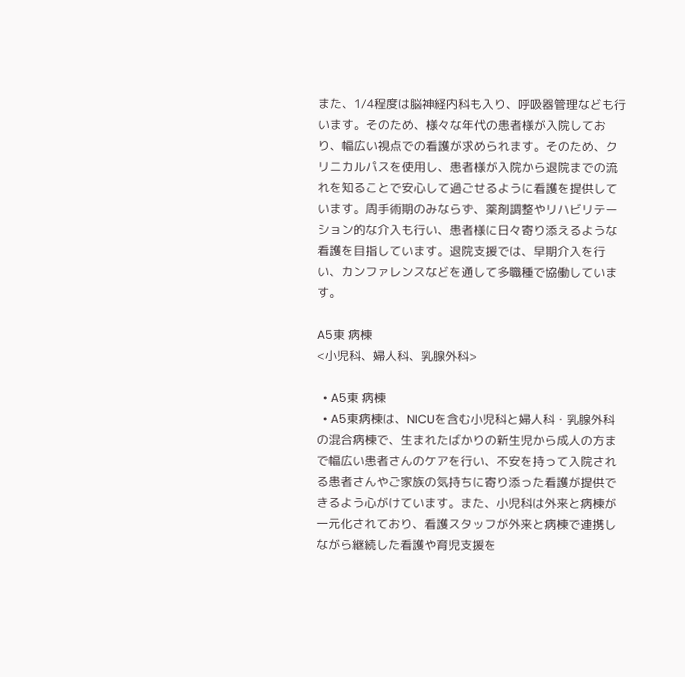また、1/4程度は脳神経内科も入り、呼吸器管理なども行います。そのため、様々な年代の患者様が入院しており、幅広い視点での看護が求められます。そのため、クリニカルパスを使用し、患者様が入院から退院までの流れを知ることで安心して過ごせるように看護を提供しています。周手術期のみならず、薬剤調整やリハビリテーション的な介入も行い、患者様に日々寄り添えるような看護を目指しています。退院支援では、早期介入を行い、カンファレンスなどを通して多職種で協働しています。

A5東 病棟
<小児科、婦人科、乳腺外科>

  • A5東 病棟
  • A5東病棟は、NICUを含む小児科と婦人科・乳腺外科の混合病棟で、生まれたばかりの新生児から成人の方まで幅広い患者さんのケアを行い、不安を持って入院される患者さんやご家族の気持ちに寄り添った看護が提供できるよう心がけています。また、小児科は外来と病棟が一元化されており、看護スタッフが外来と病棟で連携しながら継続した看護や育児支援を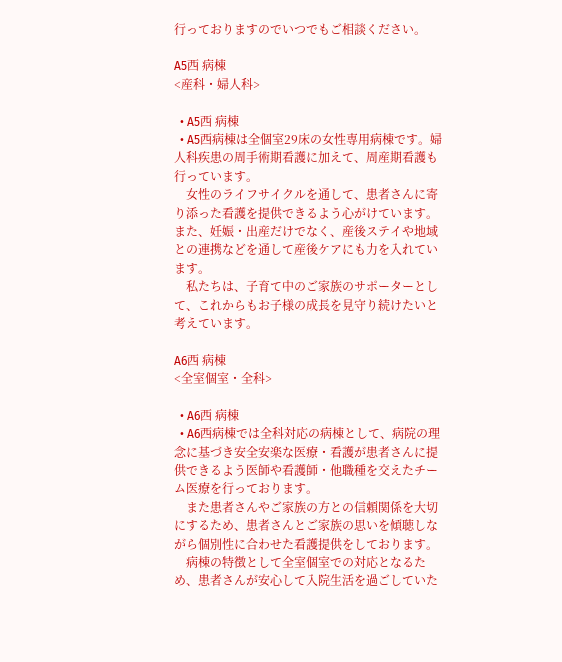行っておりますのでいつでもご相談ください。

A5西 病棟
<産科・婦人科>

  • A5西 病棟
  • A5西病棟は全個室29床の女性専用病棟です。婦人科疾患の周手術期看護に加えて、周産期看護も行っています。
    女性のライフサイクルを通して、患者さんに寄り添った看護を提供できるよう心がけています。また、妊娠・出産だけでなく、産後ステイや地域との連携などを通して産後ケアにも力を入れています。
    私たちは、子育て中のご家族のサポーターとして、これからもお子様の成長を見守り続けたいと考えています。

A6西 病棟
<全室個室・全科>

  • A6西 病棟
  • A6西病棟では全科対応の病棟として、病院の理念に基づき安全安楽な医療・看護が患者さんに提供できるよう医師や看護師・他職種を交えたチーム医療を行っております。
    また患者さんやご家族の方との信頼関係を大切にするため、患者さんとご家族の思いを傾聴しながら個別性に合わせた看護提供をしております。
    病棟の特徴として全室個室での対応となるため、患者さんが安心して入院生活を過ごしていた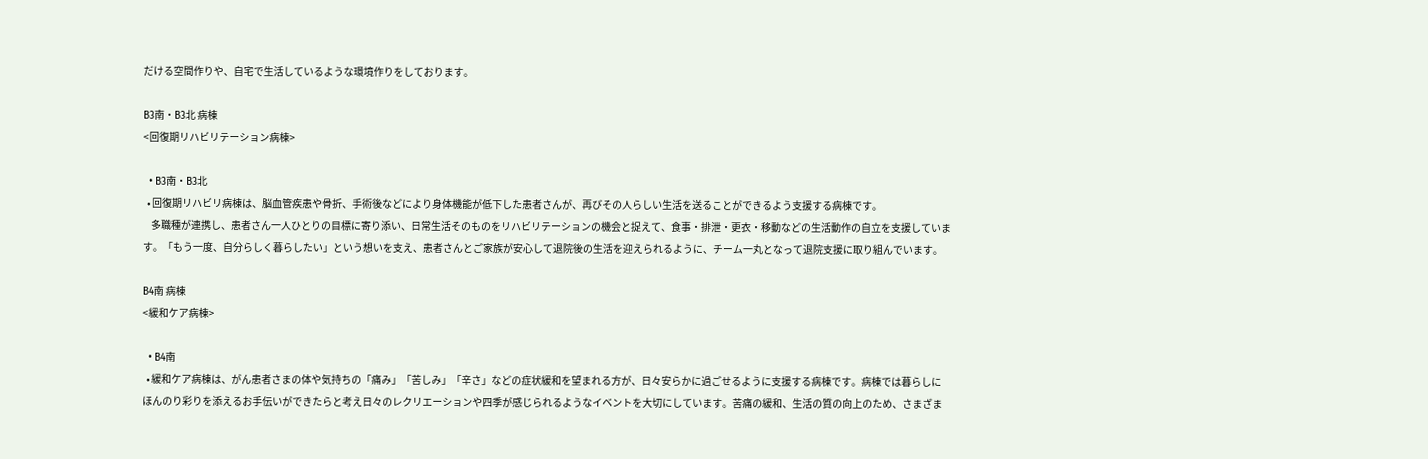だける空間作りや、自宅で生活しているような環境作りをしております。

B3南・B3北 病棟
<回復期リハビリテーション病棟>

  • B3南・B3北
  • 回復期リハビリ病棟は、脳血管疾患や骨折、手術後などにより身体機能が低下した患者さんが、再びその人らしい生活を送ることができるよう支援する病棟です。
    多職種が連携し、患者さん一人ひとりの目標に寄り添い、日常生活そのものをリハビリテーションの機会と捉えて、食事・排泄・更衣・移動などの生活動作の自立を支援しています。「もう一度、自分らしく暮らしたい」という想いを支え、患者さんとご家族が安心して退院後の生活を迎えられるように、チーム一丸となって退院支援に取り組んでいます。

B4南 病棟
<緩和ケア病棟>

  • B4南
  • 緩和ケア病棟は、がん患者さまの体や気持ちの「痛み」「苦しみ」「辛さ」などの症状緩和を望まれる方が、日々安らかに過ごせるように支援する病棟です。病棟では暮らしにほんのり彩りを添えるお手伝いができたらと考え日々のレクリエーションや四季が感じられるようなイベントを大切にしています。苦痛の緩和、生活の質の向上のため、さまざま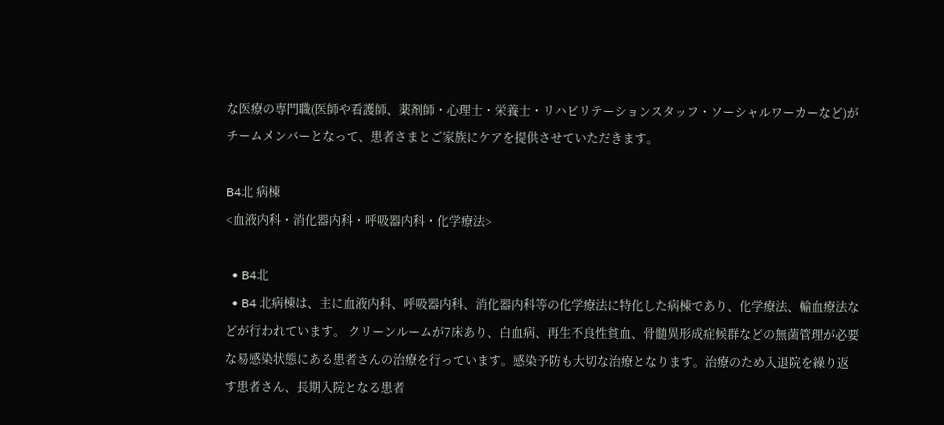な医療の専門職(医師や看護師、薬剤師・心理士・栄養士・リハビリテーションスタッフ・ソーシャルワーカーなど)がチームメンバーとなって、患者さまとご家族にケアを提供させていただきます。

B4北 病棟
<血液内科・消化器内科・呼吸器内科・化学療法>

  • B4北
  • B4 北病棟は、主に血液内科、呼吸器内科、消化器内科等の化学療法に特化した病棟であり、化学療法、輸血療法などが行われています。 クリーンルームが7床あり、白血病、再生不良性貧血、骨髄異形成症候群などの無菌管理が必要な易感染状態にある患者さんの治療を行っています。感染予防も大切な治療となります。治療のため入退院を繰り返す患者さん、長期入院となる患者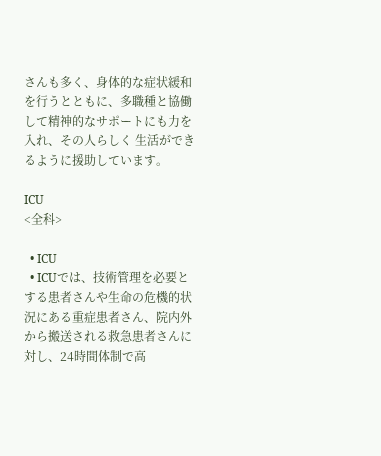さんも多く、身体的な症状緩和を行うとともに、多職種と協働して精神的なサポートにも力を入れ、その人らしく 生活ができるように援助しています。

ICU
<全科>

  • ICU
  • ICUでは、技術管理を必要とする患者さんや生命の危機的状況にある重症患者さん、院内外から搬送される救急患者さんに対し、24時間体制で高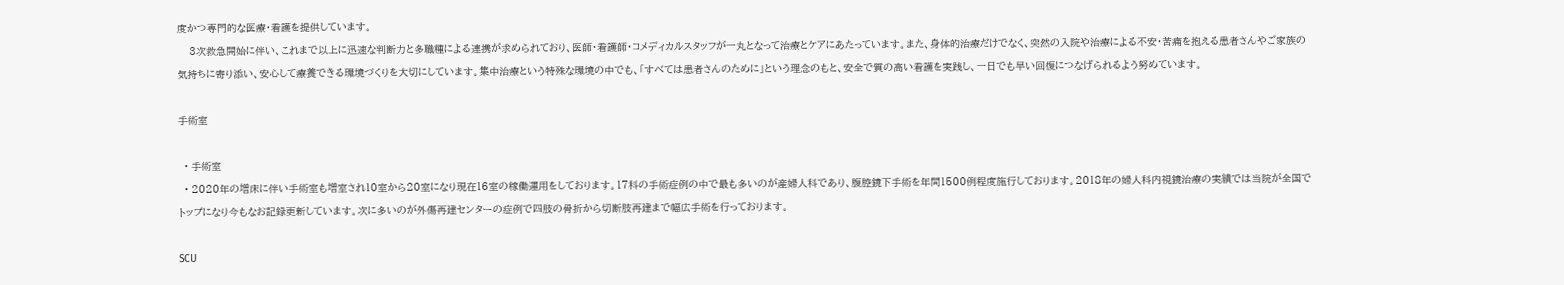度かつ専門的な医療・看護を提供しています。
    3次救急開始に伴い、これまで以上に迅速な判断力と多職種による連携が求められており、医師・看護師・コメディカルスタッフが一丸となって治療とケアにあたっています。また、身体的治療だけでなく、突然の入院や治療による不安・苦痛を抱える患者さんやご家族の気持ちに寄り添い、安心して療養できる環境づくりを大切にしています。集中治療という特殊な環境の中でも、「すべては患者さんのために」という理念のもと、安全で質の高い看護を実践し、一日でも早い回復につなげられるよう努めています。

手術室

  • 手術室
  • 2020年の増床に伴い手術室も増室され10室から20室になり現在16室の稼働運用をしております。17科の手術症例の中で最も多いのが産婦人科であり、腹腔鏡下手術を年間1500例程度施行しております。2018年の婦人科内視鏡治療の実績では当院が全国でトップになり今もなお記録更新しています。次に多いのが外傷再建センターの症例で四肢の骨折から切断肢再建まで幅広手術を行っております。

SCU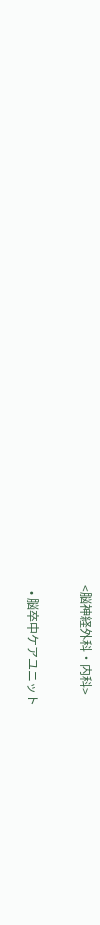<脳神経外科・内科>

  • 脳卒中ケアユニット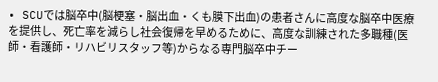• SCUでは脳卒中(脳梗塞・脳出血・くも膜下出血)の患者さんに高度な脳卒中医療を提供し、死亡率を減らし社会復帰を早めるために、高度な訓練された多職種(医師・看護師・リハビリスタッフ等)からなる専門脳卒中チー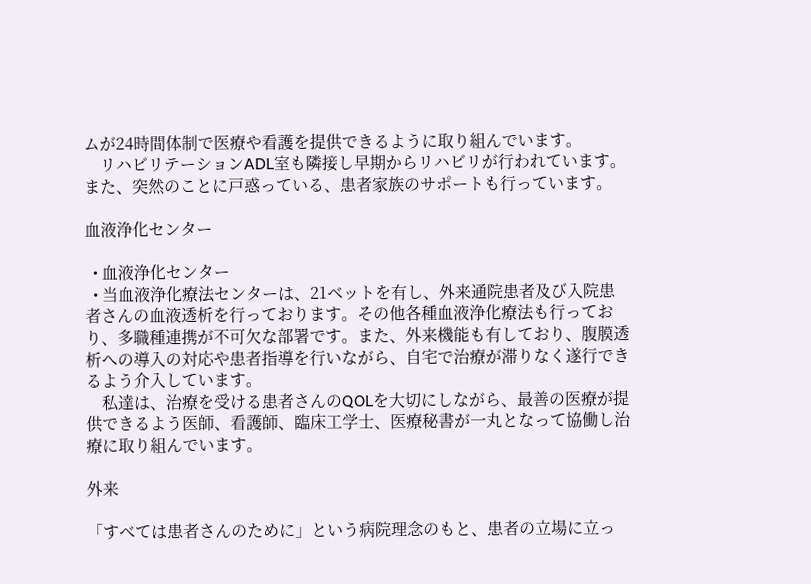ムが24時間体制で医療や看護を提供できるように取り組んでいます。
    リハビリテーションADL室も隣接し早期からリハビリが行われています。また、突然のことに戸惑っている、患者家族のサポートも行っています。

血液浄化センター

  • 血液浄化センター
  • 当血液浄化療法センターは、21ベットを有し、外来通院患者及び入院患者さんの血液透析を行っております。その他各種血液浄化療法も行っており、多職種連携が不可欠な部署です。また、外来機能も有しており、腹膜透析への導入の対応や患者指導を行いながら、自宅で治療が滞りなく遂行できるよう介入しています。
    私達は、治療を受ける患者さんのQOLを大切にしながら、最善の医療が提供できるよう医師、看護師、臨床工学士、医療秘書が一丸となって協働し治療に取り組んでいます。

外来

「すべては患者さんのために」という病院理念のもと、患者の立場に立っ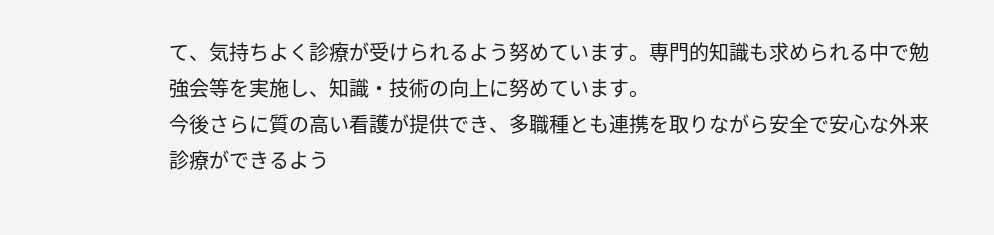て、気持ちよく診療が受けられるよう努めています。専門的知識も求められる中で勉強会等を実施し、知識・技術の向上に努めています。
今後さらに質の高い看護が提供でき、多職種とも連携を取りながら安全で安心な外来診療ができるよう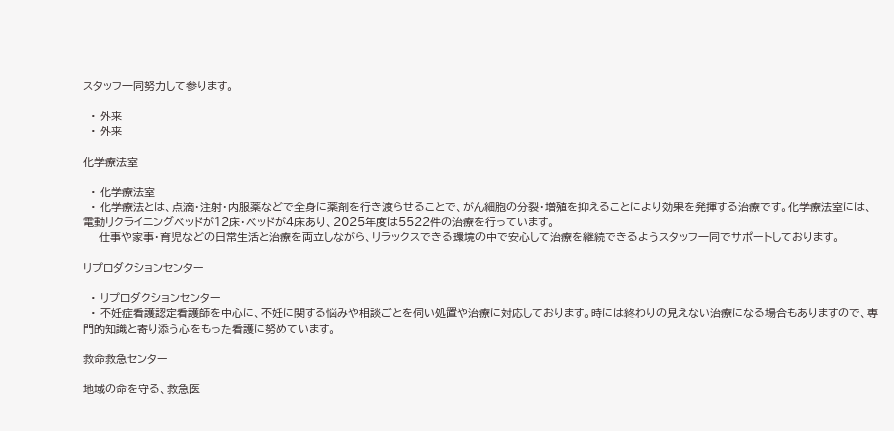スタッフ一同努力して参ります。

  • 外来
  • 外来

化学療法室

  • 化学療法室
  • 化学療法とは、点滴・注射・内服薬などで全身に薬剤を行き渡らせることで、がん細胞の分裂・増殖を抑えることにより効果を発揮する治療です。化学療法室には、電動リクライニングベッドが12床・ベッドが4床あり、2025年度は5522件の治療を行っています。
    仕事や家事・育児などの日常生活と治療を両立しながら、リラックスできる環境の中で安心して治療を継続できるようスタッフ一同でサポートしております。

リプロダクションセンター

  • リプロダクションセンター
  • 不妊症看護認定看護師を中心に、不妊に関する悩みや相談ごとを伺い処置や治療に対応しております。時には終わりの見えない治療になる場合もありますので、専門的知識と寄り添う心をもった看護に努めています。

救命救急センター

地域の命を守る、救急医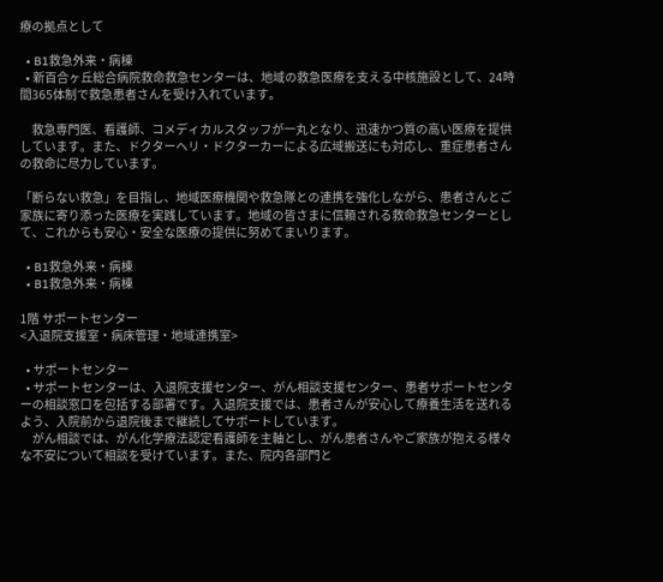療の拠点として

  • B1救急外来・病棟
  • 新百合ヶ丘総合病院救命救急センターは、地域の救急医療を支える中核施設として、24時間365体制で救急患者さんを受け入れています。

    救急専門医、看護師、コメディカルスタッフが一丸となり、迅速かつ質の高い医療を提供しています。また、ドクターヘリ・ドクターカーによる広域搬送にも対応し、重症患者さんの救命に尽力しています。

「断らない救急」を目指し、地域医療機関や救急隊との連携を強化しながら、患者さんとご家族に寄り添った医療を実践しています。地域の皆さまに信頼される救命救急センターとして、これからも安心・安全な医療の提供に努めてまいります。

  • B1救急外来・病棟
  • B1救急外来・病棟

1階 サポートセンター
<入退院支援室・病床管理・地域連携室>

  • サポートセンター
  • サポートセンターは、入退院支援センター、がん相談支援センター、患者サポートセンターの相談窓口を包括する部署です。入退院支援では、患者さんが安心して療養生活を送れるよう、入院前から退院後まで継続してサポートしています。
    がん相談では、がん化学療法認定看護師を主軸とし、がん患者さんやご家族が抱える様々な不安について相談を受けています。また、院内各部門と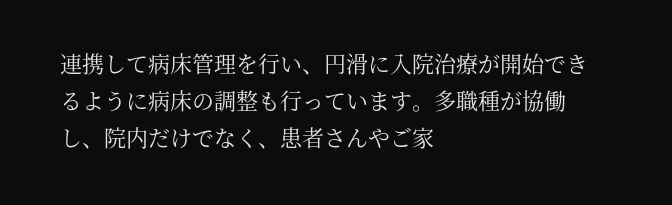連携して病床管理を行い、円滑に入院治療が開始できるように病床の調整も行っています。多職種が協働し、院内だけでなく、患者さんやご家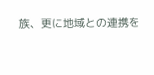族、更に地域との連携を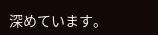深めています。